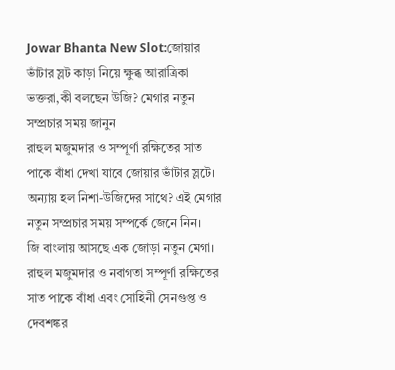Jowar Bhanta New Slot:জোয়ার ভাঁটার স্লট কাড়া নিয়ে ক্ষুব্ধ আরাত্রিকা ভক্তরা,কী বলছেন উজি? মেগার নতুন সম্প্রচার সময় জানুন
রাহুল মজুমদার ও সম্পূর্ণা রক্ষিতের সাত পাকে বাঁধা দেখা যাবে জোয়ার ভাঁটার স্লটে। অন্যায় হল নিশা-উজিদের সাথে? এই মেগার নতুন সম্প্রচার সময় সম্পর্কে জেনে নিন।
জি বাংলায় আসছে এক জোড়া নতুন মেগা। রাহুল মজুমদার ও নবাগতা সম্পূর্ণা রক্ষিতের সাত পাকে বাঁধা এবং সোহিনী সেনগুপ্ত ও দেবশঙ্কর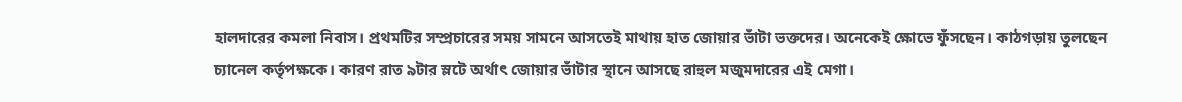হালদারের কমলা নিবাস। প্রথমটির সম্প্রচারের সময় সামনে আসতেই মাথায় হাত জোয়ার ভাঁটা ভক্তদের। অনেকেই ক্ষোভে ফুঁসছেন। কাঠগড়ায় তুলছেন চ্যানেল কর্তৃপক্ষকে। কারণ রাত ৯টার স্লটে অর্থাৎ জোয়ার ভাঁটার স্থানে আসছে রাহুল মজুমদারের এই মেগা।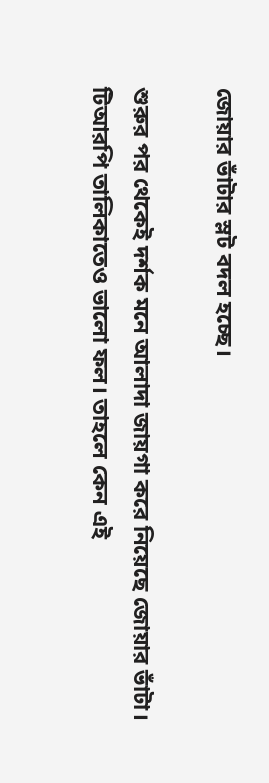জোয়ার ভাঁটার স্লট বদল হচ্ছে।

শুরুর পর থেকেই দর্শক মনে আলাদা জায়গা করে নিয়েছে জোয়ার ভাঁটা। টিআরপি তালিকাতেও ভালো ফল। তাহলে কেন এই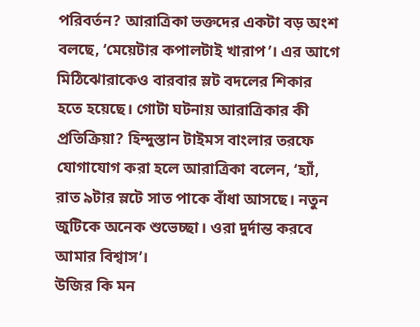পরিবর্তন? আরাত্রিকা ভক্তদের একটা বড় অংশ বলছে, ‘মেয়েটার কপালটাই খারাপ’। এর আগে মিঠিঝোরাকেও বারবার স্লট বদলের শিকার হতে হয়েছে। গোটা ঘটনায় আরাত্রিকার কী প্রতিক্রিয়া? হিন্দুস্তান টাইমস বাংলার তরফে যোগাযোগ করা হলে আরাত্রিকা বলেন, ‘হ্যাঁ, রাত ৯টার স্লটে সাত পাকে বাঁধা আসছে। নতুন জুটিকে অনেক শুভেচ্ছা। ওরা দুর্দান্ত করবে আমার বিশ্বাস’।
উজির কি মন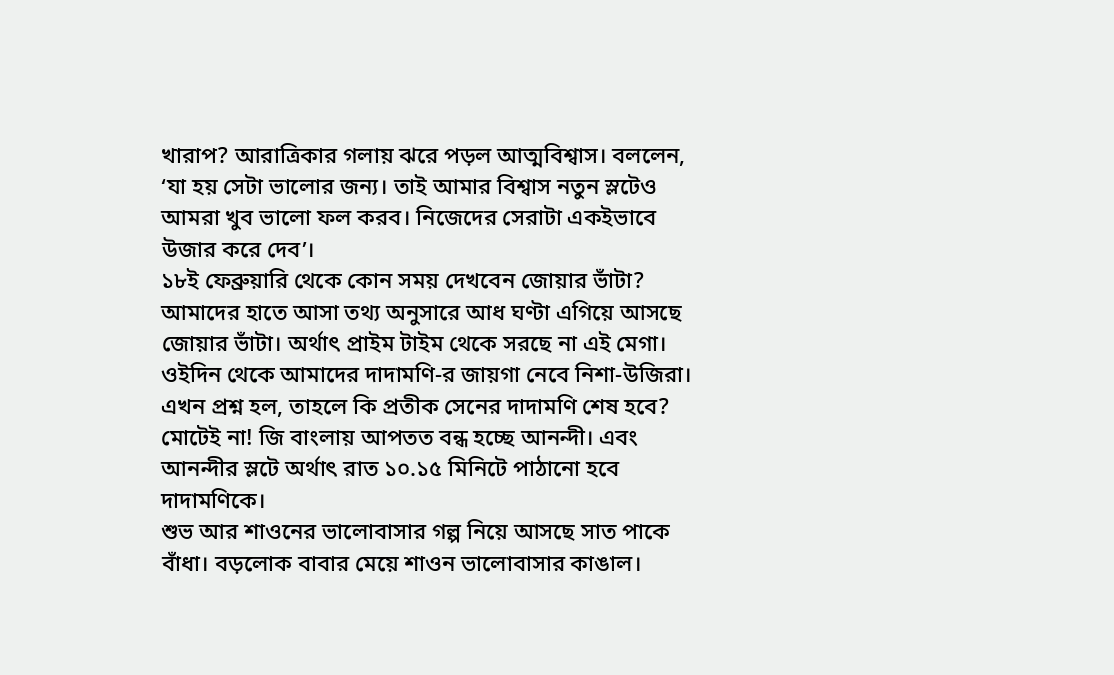খারাপ? আরাত্রিকার গলায় ঝরে পড়ল আত্মবিশ্বাস। বললেন, ‘যা হয় সেটা ভালোর জন্য। তাই আমার বিশ্বাস নতুন স্লটেও আমরা খুব ভালো ফল করব। নিজেদের সেরাটা একইভাবে উজার করে দেব’।
১৮ই ফেব্রুয়ারি থেকে কোন সময় দেখবেন জোয়ার ভাঁটা? আমাদের হাতে আসা তথ্য অনুসারে আধ ঘণ্টা এগিয়ে আসছে জোয়ার ভাঁটা। অর্থাৎ প্রাইম টাইম থেকে সরছে না এই মেগা। ওইদিন থেকে আমাদের দাদামণি-র জায়গা নেবে নিশা-উজিরা। এখন প্রশ্ন হল, তাহলে কি প্রতীক সেনের দাদামণি শেষ হবে? মোটেই না! জি বাংলায় আপতত বন্ধ হচ্ছে আনন্দী। এবং আনন্দীর স্লটে অর্থাৎ রাত ১০.১৫ মিনিটে পাঠানো হবে দাদামণিকে।
শুভ আর শাওনের ভালোবাসার গল্প নিয়ে আসছে সাত পাকে বাঁধা। বড়লোক বাবার মেয়ে শাওন ভালোবাসার কাঙাল।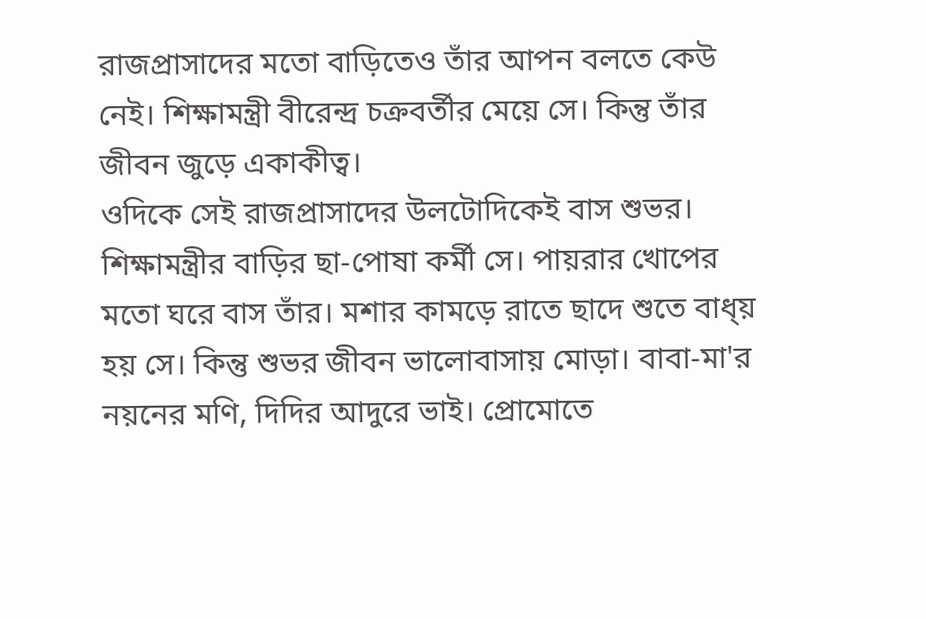রাজপ্রাসাদের মতো বাড়িতেও তাঁর আপন বলতে কেউ নেই। শিক্ষামন্ত্রী বীরেন্দ্র চক্রবর্তীর মেয়ে সে। কিন্তু তাঁর জীবন জুড়ে একাকীত্ব।
ওদিকে সেই রাজপ্রাসাদের উলটোদিকেই বাস শুভর। শিক্ষামন্ত্রীর বাড়ির ছা-পোষা কর্মী সে। পায়রার খোপের মতো ঘরে বাস তাঁর। মশার কামড়ে রাতে ছাদে শুতে বাধ্য় হয় সে। কিন্তু শুভর জীবন ভালোবাসায় মোড়া। বাবা-মা'র নয়নের মণি, দিদির আদুরে ভাই। প্রোমোতে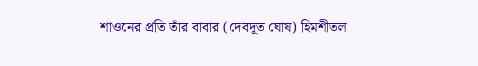শাওনের প্রতি তাঁর বাবার (দেবদূত ঘোষ) হিমশীতল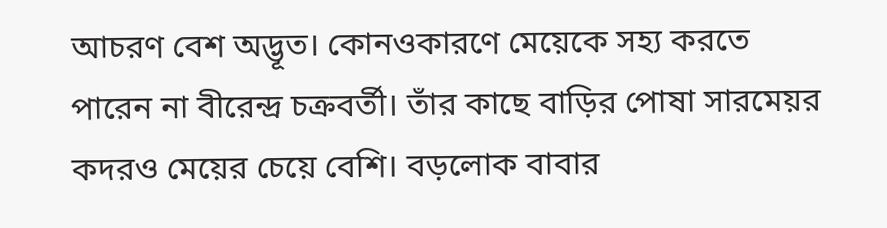আচরণ বেশ অদ্ভূত। কোনওকারণে মেয়েকে সহ্য করতে পারেন না বীরেন্দ্র চক্রবর্তী। তাঁর কাছে বাড়ির পোষা সারমেয়র কদরও মেয়ের চেয়ে বেশি। বড়লোক বাবার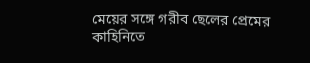মেয়ের সঙ্গে গরীব ছেলের প্রেমের কাহিনিতে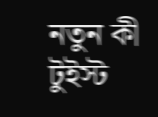নতুন কী টুইস্ট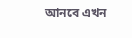আনবে এখন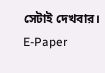সেটাই দেখবার।
E-Paper